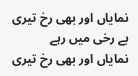نمایاں اور بھی رخ تیری بے رخی میں رہے
نمایاں اور بھی رخ تیری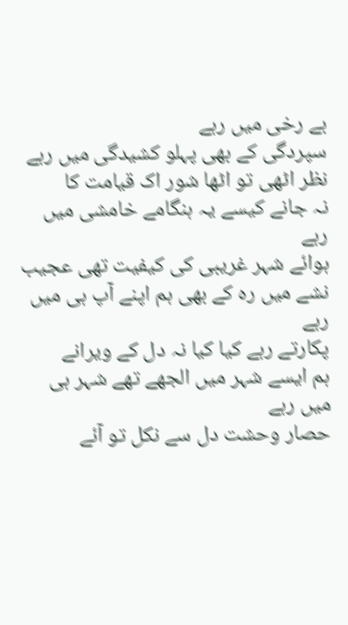بے رخی میں رہے
سپردگی کے بھی پہلو کشیدگی میں رہے
نظر اٹھی تو اٹھا شور اک قیامت کا
نہ جانے کیسے یہ ہنگامے خامشی میں رہے
ہوائے شہر غریبی کی کیفیت تھی عجیب
نشے میں رہ کے بھی ہم اپنے آپ ہی میں رہے
پکارتے رہے کیا کیا نہ دل کے ویرانے
ہم ایسے شہر میں الجھے تھے شہر ہی میں رہے
حصار وحشت دل سے نکل تو آئے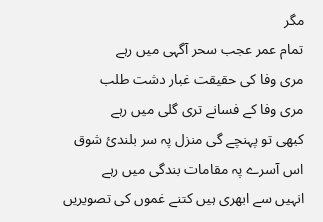مگر
تمام عمر عجب سحر آگہی میں رہے
مری وفا کی حقیقت غبار دشت طلب
مری وفا کے فسانے تری گلی میں رہے
کبھی تو پہنچے گی منزل پہ سر بلندیٔ شوق
اس آسرے پہ مقامات بندگی میں رہے
انہیں سے ابھری ہیں کتنے غموں کی تصویریں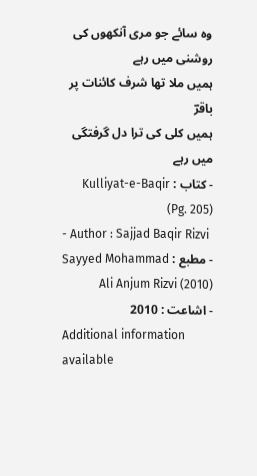وہ سائے جو مری آنکھوں کی روشنی میں رہے
ہمیں ملا تھا شرف کائنات پر باقرؔ
ہمیں کلی کی ترا دل گرفتگی میں رہے
- کتاب : Kulliyat-e-Baqir (Pg. 205)
- Author : Sajjad Baqir Rizvi
- مطبع : Sayyed Mohammad Ali Anjum Rizvi (2010)
- اشاعت : 2010
Additional information available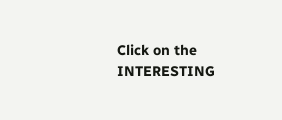Click on the INTERESTING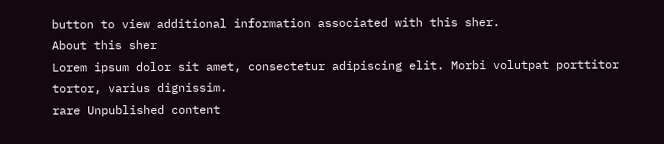button to view additional information associated with this sher.
About this sher
Lorem ipsum dolor sit amet, consectetur adipiscing elit. Morbi volutpat porttitor tortor, varius dignissim.
rare Unpublished content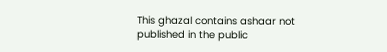This ghazal contains ashaar not published in the public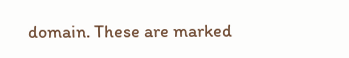domain. These are marked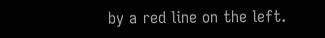by a red line on the left.